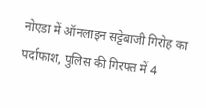नोएडा में ऑनलाइन सट्टेबाजी गिरोह का पर्दाफाश, पुलिस की गिरफ्त में 4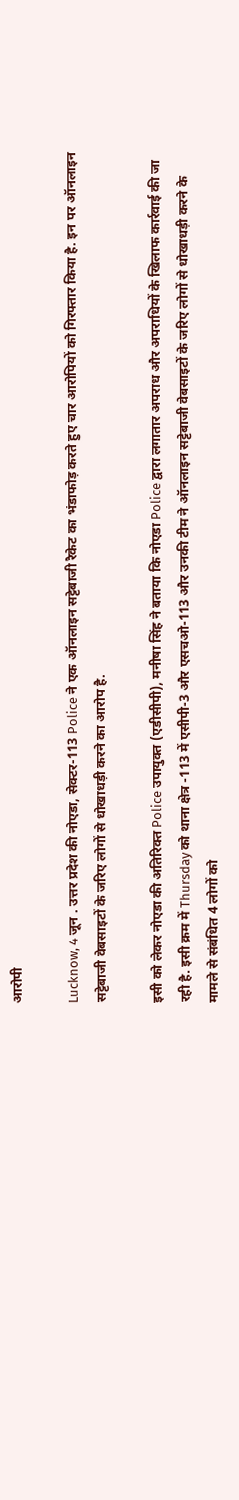आरोपी

Lucknow, 4 जून . उत्तर प्रदेश की नोएडा, सेक्टर-113 Police ने एक ऑनलाइन सट्टेबाजी रैकेट का भंडाफोड़ करते हुए चार आरोपियों को गिरफ्तार किया है. इन पर ऑनलाइन सट्टेबाजी वेबसाइटों के जरिए लोगों से धोखाधड़ी करने का आरोप है.

इसी को लेकर नोएडा की अतिरिक्त Police उपायुक्त (एडीसीपी), मनीषा सिंह ने बताया कि नोएडा Police द्वारा लगातार अपराध और अपराधियों के खिलाफ कार्रवाई की जा रही है. इसी क्रम में Thursday को थाना क्षेत्र -113 में एसीपी-3 और एसचओ-113 और उनकी टीम ने ऑनलाइन सट्टेबाजी वेबसाइटों के जरिए लोगों से धोखाधड़ी करने के मामले से संबंधित 4 लोगों को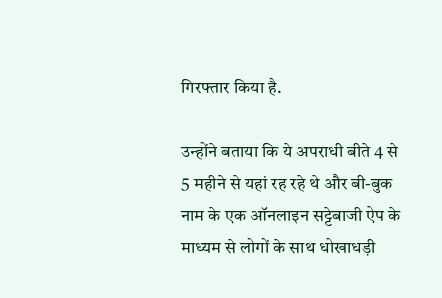गिरफ्तार किया है.

उन्होंने बताया कि ये अपराधी बीते 4 से 5 महीने से यहां रह रहे थे और बी-बुक नाम के एक ऑनलाइन सट्टेबाजी ऐप के माध्यम से लोगों के साथ धोखाधड़ी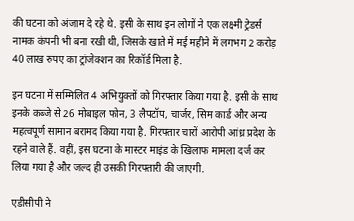की घटना को अंजाम दे रहे थे. इसी के साथ इन लोगों ने एक लक्ष्मी ट्रेडर्स नामक कंपनी भी बना रखी थी, जिसके खाते में मई महीने में लगभग 2 करोड़ 40 लाख रुपए का ट्रांजेक्शन का रिकॉर्ड मिला है.

इन घटना में सम्मिलित 4 अभियुक्तों को गिरफ्तार किया गया है. इसी के साथ इनके कब्जे से 26 मोबाइल फोन, 3 लैपटॉप, चार्जर, सिम कार्ड और अन्य महत्वपूर्ण सामान बरामद किया गया है. गिरफ्तार चारों आरोपी आंध्र प्रदेश के रहने वाले हैं. वहीं, इस घटना के मास्टर माइंड के खिलाफ मामला दर्ज कर लिया गया है और जल्द ही उसकी गिरफ्तारी की जाएगी.

एडीसीपी ने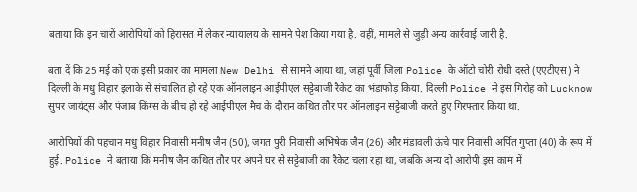बताया कि इन चारों आरोपियों को हिरासत में लेकर न्यायालय के सामने पेश किया गया है. वहीं, मामले से जुड़ी अन्य कार्रवाई जारी है.

बता दें कि 25 मई को एक इसी प्रकार का मामला New Delhi से सामने आया था, जहां पूर्वी जिला Police के ऑटो चोरी रोधी दस्ते (एएटीएस) ने दिल्ली के मधु विहार इलाके से संचालित हो रहे एक ऑनलाइन आईपीएल सट्टेबाजी रैकेट का भंडाफोड़ किया. दिल्ली Police ने इस गिरोह को Lucknow सुपर जायंट्स और पंजाब किंग्स के बीच हो रहे आईपीएल मैच के दौरान कथित तौर पर ऑनलाइन सट्टेबाजी करते हुए गिरफ्तार किया था.

आरोपियों की पहचान मधु विहार निवासी मनीष जैन (50), जगत पुरी निवासी अभिषेक जैन (26) और मंडावली ऊंचे पार निवासी अर्पित गुप्ता (40) के रूप में हुई. Police ने बताया कि मनीष जैन कथित तौर पर अपने घर से सट्टेबाजी का रैकेट चला रहा था, जबकि अन्य दो आरोपी इस काम में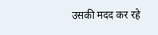उसकी मदद कर रहे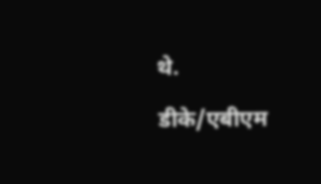थे.

डीके/एबीएम